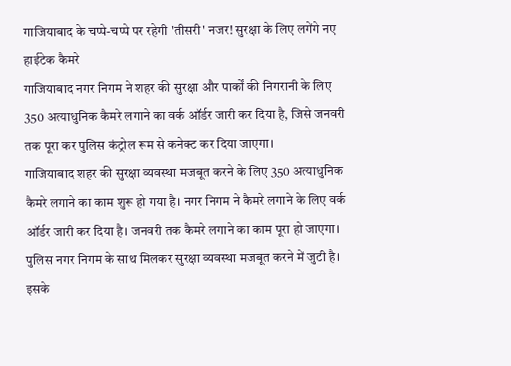गाजियाबाद के चप्पे-चप्पे पर रहेगी 'तीसरी' नजर! सुरक्षा के लिए लगेंगे नए हाईटेक कैमरे
गाजियाबाद नगर निगम ने शहर की सुरक्षा और पार्कों की निगरानी के लिए 350 अत्याधुनिक कैमरे लगाने का वर्क ऑर्डर जारी कर दिया है, जिसे जनवरी तक पूरा कर पुलिस कंट्रोल रूम से कनेक्ट कर दिया जाएगा।
गाजियाबाद शहर की सुरक्षा व्यवस्था मजबूत करने के लिए 350 अत्याधुनिक कैमरे लगाने का काम शुरू हो गया है। नगर निगम ने कैमरे लगाने के लिए वर्क ऑर्डर जारी कर दिया है। जनवरी तक कैमरे लगाने का काम पूरा हो जाएगा।
पुलिस नगर निगम के साथ मिलकर सुरक्षा व्यवस्था मजबूत करने में जुटी है। इसके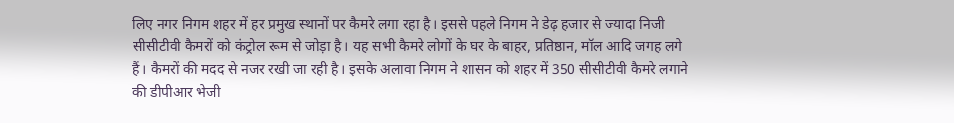लिए नगर निगम शहर में हर प्रमुख स्थानों पर कैमरे लगा रहा है। इससे पहले निगम ने डेढ़ हजार से ज्यादा निजी सीसीटीवी कैमरों को कंट्रोल रूम से जोड़ा है। यह सभी कैमरे लोगों के घर के बाहर, प्रतिष्ठान, मॉल आदि जगह लगे हैं। कैमरों की मदद से नजर रखी जा रही है। इसके अलावा निगम ने शासन को शहर में 350 सीसीटीवी कैमरे लगाने की डीपीआर भेजी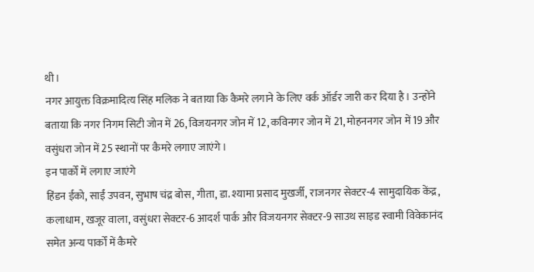थी।
नगर आयुक्त विक्रमादित्य सिंह मलिक ने बताया कि कैमरे लगाने के लिए वर्क ऑर्डर जारी कर दिया है। उन्होंने बताया कि नगर निगम सिटी जोन में 26, विजयनगर जोन में 12, कविनगर जोन में 21, मोहननगर जोन में 19 और वसुंधरा जोन में 25 स्थानों पर कैमरे लगाए जाएंगे।
इन पार्कों में लगाए जाएंगे
हिंडन ईको, साईं उपवन, सुभाष चंद्र बोस, गीता, डा. श्यामा प्रसाद मुखर्जी, राजनगर सेक्टर-4 सामुदायिक केंद्र, कलाधाम, खजूर वाला, वसुंधरा सेक्टर-6 आदर्श पार्क और विजयनगर सेक्टर-9 साउथ साइड स्वामी विवेकानंद समेत अन्य पार्कों में कैमरे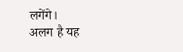लगेंगे।
अलग है यह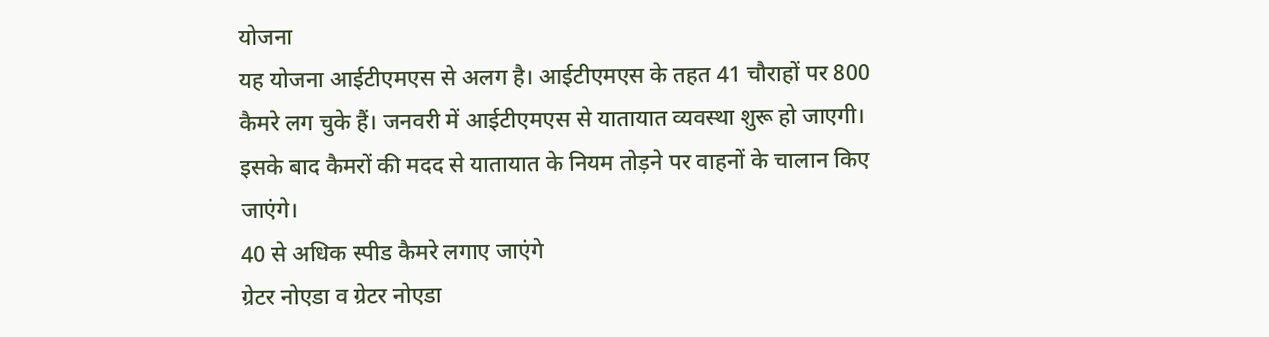योजना
यह योजना आईटीएमएस से अलग है। आईटीएमएस के तहत 41 चौराहों पर 800 कैमरे लग चुके हैं। जनवरी में आईटीएमएस से यातायात व्यवस्था शुरू हो जाएगी। इसके बाद कैमरों की मदद से यातायात के नियम तोड़ने पर वाहनों के चालान किए जाएंगे।
40 से अधिक स्पीड कैमरे लगाए जाएंगे
ग्रेटर नोएडा व ग्रेटर नोएडा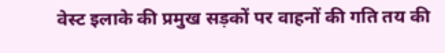वेस्ट इलाके की प्रमुख सड़कों पर वाहनों की गति तय की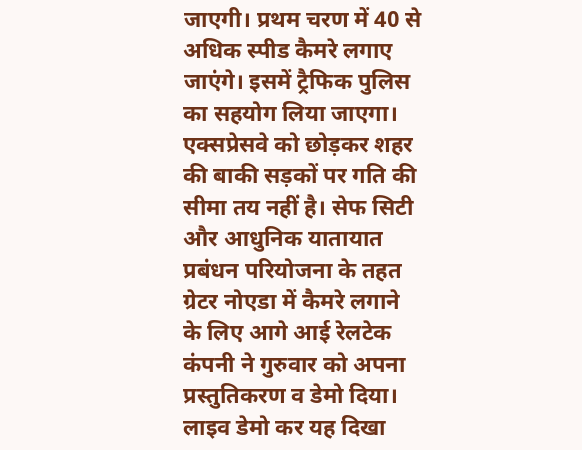जाएगी। प्रथम चरण में 40 से अधिक स्पीड कैमरे लगाए जाएंगे। इसमें ट्रैफिक पुलिस का सहयोग लिया जाएगा। एक्सप्रेसवे को छोड़कर शहर की बाकी सड़कों पर गति की सीमा तय नहीं है। सेफ सिटी और आधुनिक यातायात प्रबंधन परियोजना के तहत ग्रेटर नोएडा में कैमरे लगाने के लिए आगे आई रेलटेक कंपनी ने गुरुवार को अपना प्रस्तुतिकरण व डेमो दिया। लाइव डेमो कर यह दिखा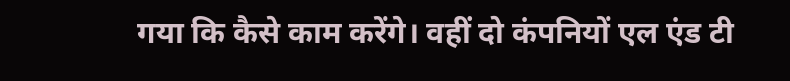गया कि कैसे काम करेंगे। वहीं दो कंपनियों एल एंड टी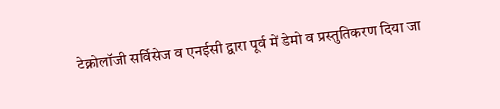टेक्नोलॉजी सर्विसेज व एनईसी द्वारा पूर्व में डेमो व प्रस्तुतिकरण दिया जा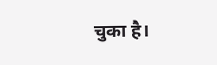चुका है।